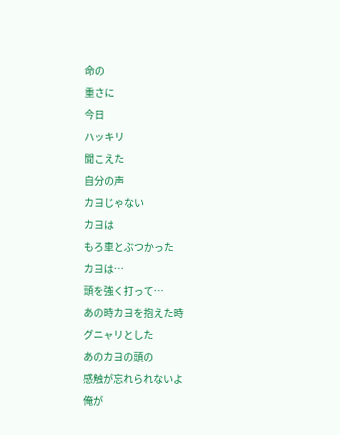命の
重さに
今日
ハッキリ
聞こえた
自分の声
カヨじゃない
カヨは
もろ車とぶつかった
カヨは…
頭を強く打って…
あの時カヨを抱えた時
グニャリとした
あのカヨの頭の
感触が忘れられないよ
俺が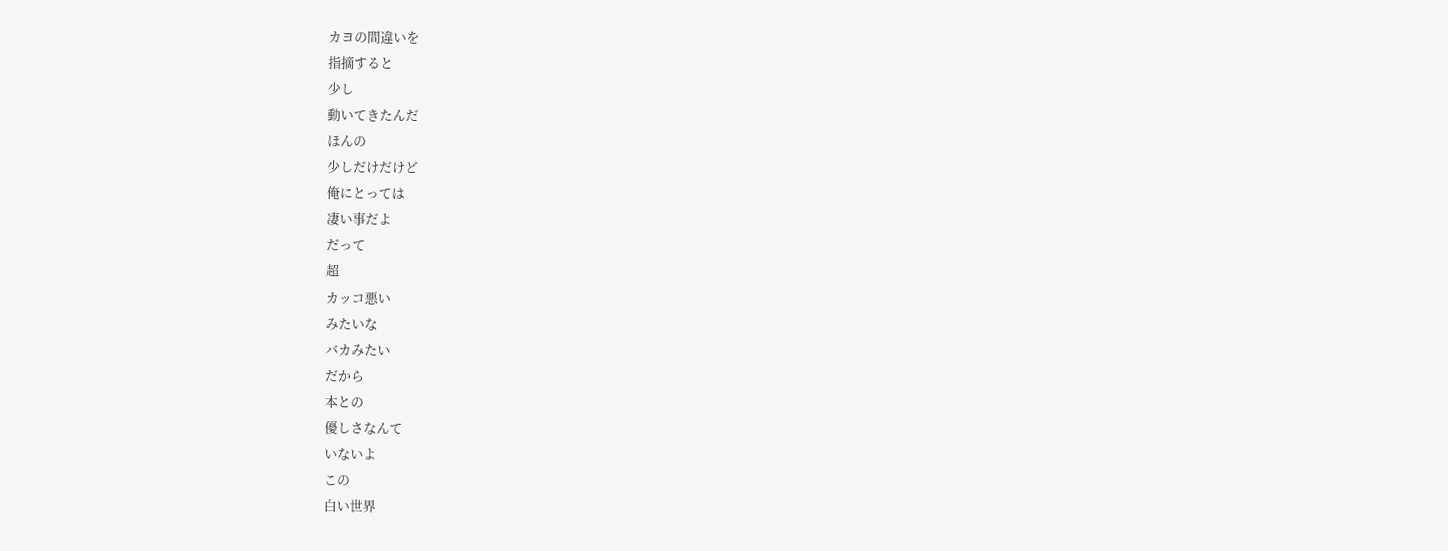カヨの間違いを
指摘すると
少し
動いてきたんだ
ほんの
少しだけだけど
俺にとっては
凄い事だよ
だって
超
カッコ悪い
みたいな
バカみたい
だから
本との
優しさなんて
いないよ
この
白い世界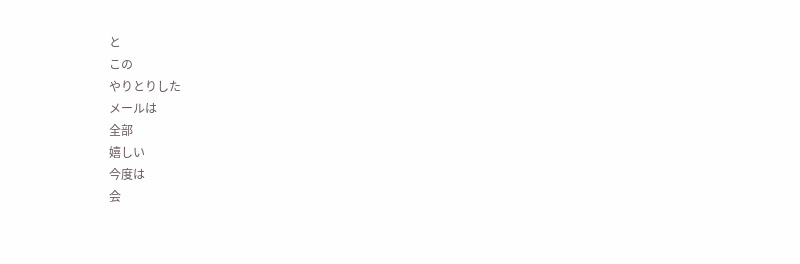と
この
やりとりした
メールは
全部
嬉しい
今度は
会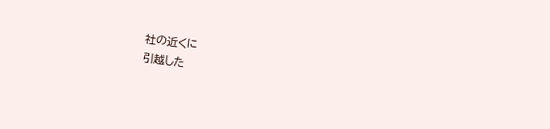社の近くに
引越した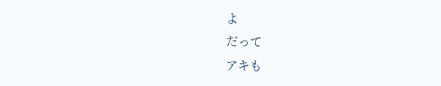よ
だって
アキも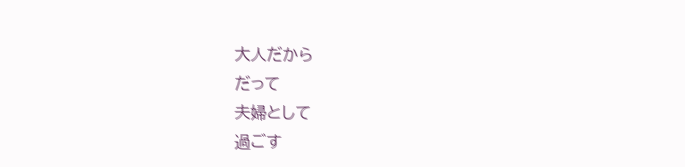大人だから
だって
夫婦として
過ごす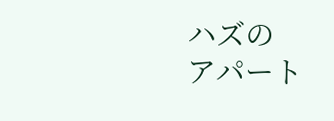ハズの
アパート